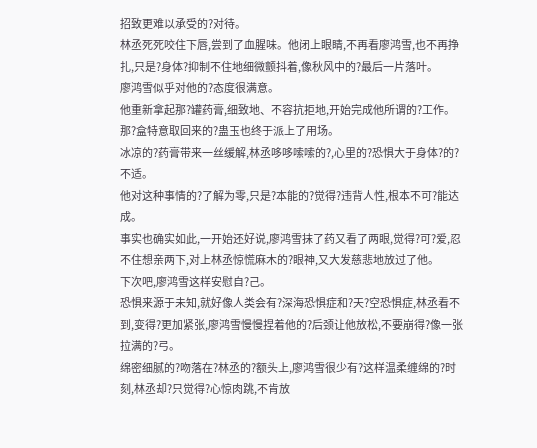招致更难以承受的?对待。
林丞死死咬住下唇,尝到了血腥味。他闭上眼睛,不再看廖鸿雪,也不再挣扎,只是?身体?抑制不住地细微颤抖着,像秋风中的?最后一片落叶。
廖鸿雪似乎对他的?态度很满意。
他重新拿起那?罐药膏,细致地、不容抗拒地,开始完成他所谓的?工作。
那?盒特意取回来的?蛊玉也终于派上了用场。
冰凉的?药膏带来一丝缓解,林丞哆哆嗦嗦的?,心里的?恐惧大于身体?的?不适。
他对这种事情的?了解为零,只是?本能的?觉得?违背人性,根本不可?能达成。
事实也确实如此,一开始还好说,廖鸿雪抹了药又看了两眼,觉得?可?爱,忍不住想亲两下,对上林丞惊慌麻木的?眼神,又大发慈悲地放过了他。
下次吧,廖鸿雪这样安慰自?己。
恐惧来源于未知,就好像人类会有?深海恐惧症和?天?空恐惧症,林丞看不到,变得?更加紧张,廖鸿雪慢慢捏着他的?后颈让他放松,不要崩得?像一张拉满的?弓。
绵密细腻的?吻落在?林丞的?额头上,廖鸿雪很少有?这样温柔缠绵的?时刻,林丞却?只觉得?心惊肉跳,不肯放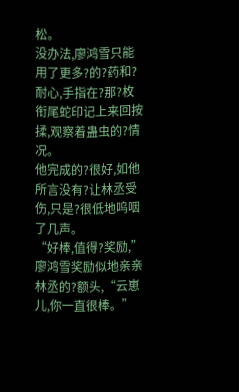松。
没办法,廖鸿雪只能用了更多?的?药和?耐心,手指在?那?枚衔尾蛇印记上来回按揉,观察着蛊虫的?情况。
他完成的?很好,如他所言没有?让林丞受伤,只是?很低地呜咽了几声。
“好棒,值得?奖励,”廖鸿雪奖励似地亲亲林丞的?额头,“云崽儿,你一直很棒。”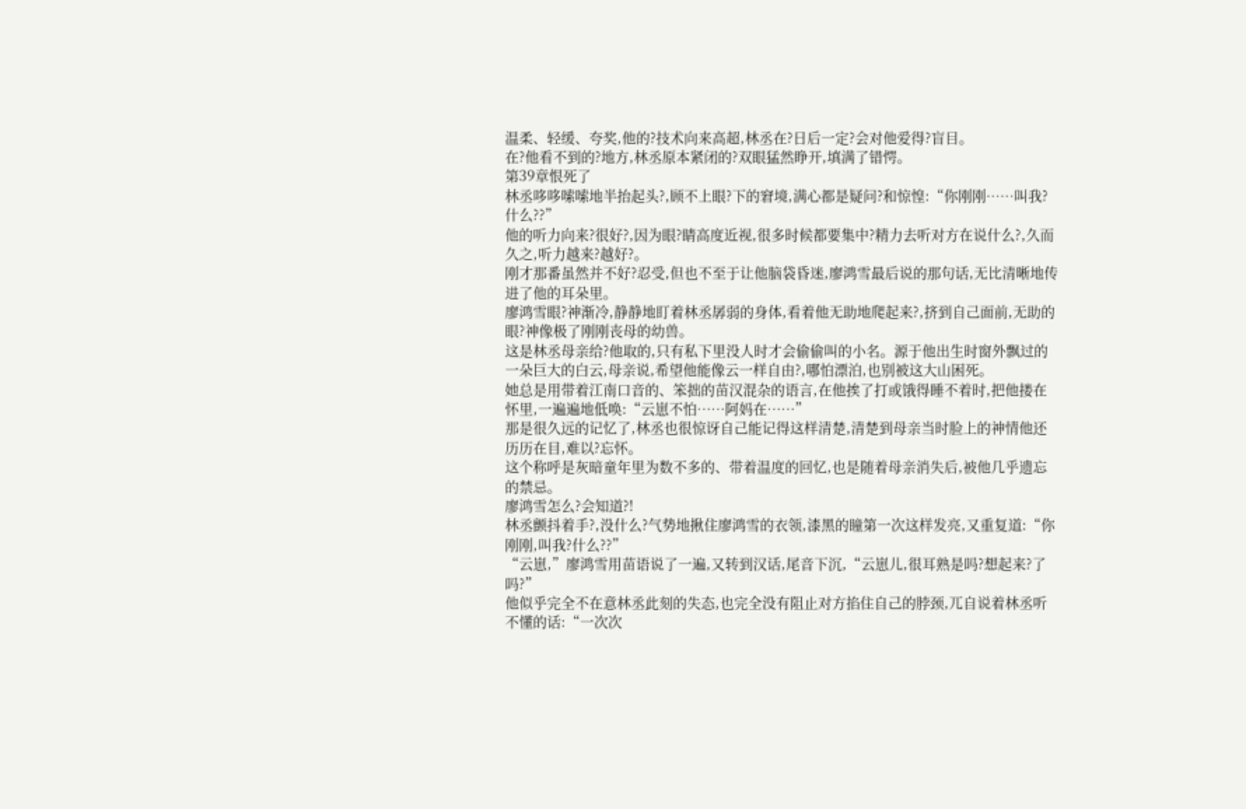温柔、轻缓、夸奖,他的?技术向来高超,林丞在?日后一定?会对他爱得?盲目。
在?他看不到的?地方,林丞原本紧闭的?双眼猛然睁开,填满了错愕。
第39章恨死了
林丞哆哆嗦嗦地半抬起头?,顾不上眼?下的窘境,满心都是疑问?和惊惶:“你刚刚……叫我?什么??”
他的听力向来?很好?,因为眼?睛高度近视,很多时候都要集中?精力去听对方在说什么?,久而久之,听力越来?越好?。
刚才那番虽然并不好?忍受,但也不至于让他脑袋昏迷,廖鸿雪最后说的那句话,无比清晰地传进了他的耳朵里。
廖鸿雪眼?神渐冷,静静地盯着林丞孱弱的身体,看着他无助地爬起来?,挤到自己面前,无助的眼?神像极了刚刚丧母的幼兽。
这是林丞母亲给?他取的,只有私下里没人时才会偷偷叫的小名。源于他出生时窗外飘过的一朵巨大的白云,母亲说,希望他能像云一样自由?,哪怕漂泊,也别被这大山困死。
她总是用带着江南口音的、笨拙的苗汉混杂的语言,在他挨了打或饿得睡不着时,把他搂在怀里,一遍遍地低唤:“云崽不怕……阿妈在……”
那是很久远的记忆了,林丞也很惊讶自己能记得这样清楚,清楚到母亲当时脸上的神情他还历历在目,难以?忘怀。
这个称呼是灰暗童年里为数不多的、带着温度的回忆,也是随着母亲消失后,被他几乎遗忘的禁忌。
廖鸿雪怎么?会知道?!
林丞颤抖着手?,没什么?气势地揪住廖鸿雪的衣领,漆黑的瞳第一次这样发亮,又重复道:“你刚刚,叫我?什么??”
“云崽,”廖鸿雪用苗语说了一遍,又转到汉话,尾音下沉,“云崽儿,很耳熟是吗?想起来?了吗?”
他似乎完全不在意林丞此刻的失态,也完全没有阻止对方掐住自己的脖颈,兀自说着林丞听不懂的话:“一次次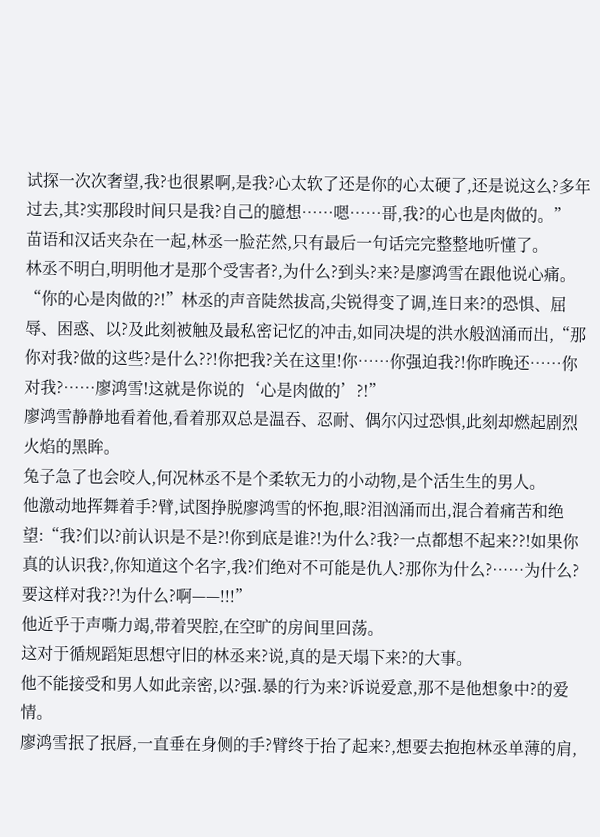试探一次次奢望,我?也很累啊,是我?心太软了还是你的心太硬了,还是说这么?多年过去,其?实那段时间只是我?自己的臆想……嗯……哥,我?的心也是肉做的。”
苗语和汉话夹杂在一起,林丞一脸茫然,只有最后一句话完完整整地听懂了。
林丞不明白,明明他才是那个受害者?,为什么?到头?来?是廖鸿雪在跟他说心痛。
“你的心是肉做的?!”林丞的声音陡然拔高,尖锐得变了调,连日来?的恐惧、屈辱、困惑、以?及此刻被触及最私密记忆的冲击,如同决堤的洪水般汹涌而出,“那你对我?做的这些?是什么??!你把我?关在这里!你……你强迫我?!你昨晚还……你对我?……廖鸿雪!这就是你说的‘心是肉做的’?!”
廖鸿雪静静地看着他,看着那双总是温吞、忍耐、偶尔闪过恐惧,此刻却燃起剧烈火焰的黑眸。
兔子急了也会咬人,何况林丞不是个柔软无力的小动物,是个活生生的男人。
他激动地挥舞着手?臂,试图挣脱廖鸿雪的怀抱,眼?泪汹涌而出,混合着痛苦和绝望:“我?们以?前认识是不是?!你到底是谁?!为什么?我?一点都想不起来??!如果你真的认识我?,你知道这个名字,我?们绝对不可能是仇人?那你为什么?……为什么?要这样对我??!为什么?啊——!!!”
他近乎于声嘶力竭,带着哭腔,在空旷的房间里回荡。
这对于循规蹈矩思想守旧的林丞来?说,真的是天塌下来?的大事。
他不能接受和男人如此亲密,以?强.暴的行为来?诉说爱意,那不是他想象中?的爱情。
廖鸿雪抿了抿唇,一直垂在身侧的手?臂终于抬了起来?,想要去抱抱林丞单薄的肩,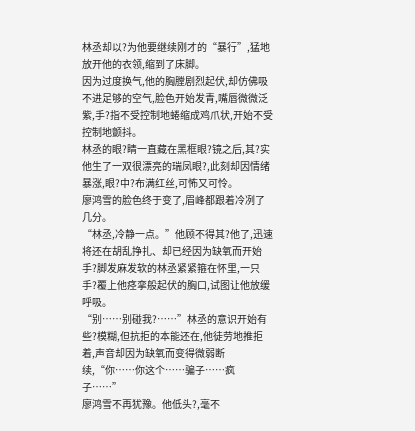林丞却以?为他要继续刚才的“暴行”,猛地放开他的衣领,缩到了床脚。
因为过度换气,他的胸膛剧烈起伏,却仿佛吸不进足够的空气,脸色开始发青,嘴唇微微泛紫,手?指不受控制地蜷缩成鸡爪状,开始不受控制地颤抖。
林丞的眼?睛一直藏在黑框眼?镜之后,其?实他生了一双很漂亮的瑞凤眼?,此刻却因情绪暴涨,眼?中?布满红丝,可怖又可怜。
廖鸿雪的脸色终于变了,眉峰都跟着冷冽了几分。
“林丞,冷静一点。”他顾不得其?他了,迅速将还在胡乱挣扎、却已经因为缺氧而开始手?脚发麻发软的林丞紧紧箍在怀里,一只手?覆上他痉挛般起伏的胸口,试图让他放缓呼吸。
“别……别碰我?……”林丞的意识开始有些?模糊,但抗拒的本能还在,他徒劳地推拒着,声音却因为缺氧而变得微弱断续,“你……你这个……骗子……疯子……”
廖鸿雪不再犹豫。他低头?,毫不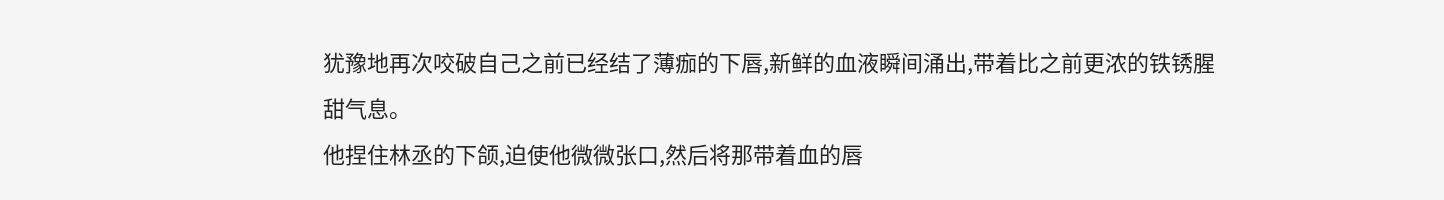犹豫地再次咬破自己之前已经结了薄痂的下唇,新鲜的血液瞬间涌出,带着比之前更浓的铁锈腥甜气息。
他捏住林丞的下颌,迫使他微微张口,然后将那带着血的唇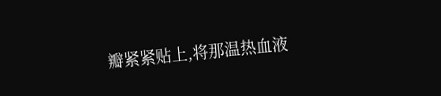瓣紧紧贴上,将那温热血液